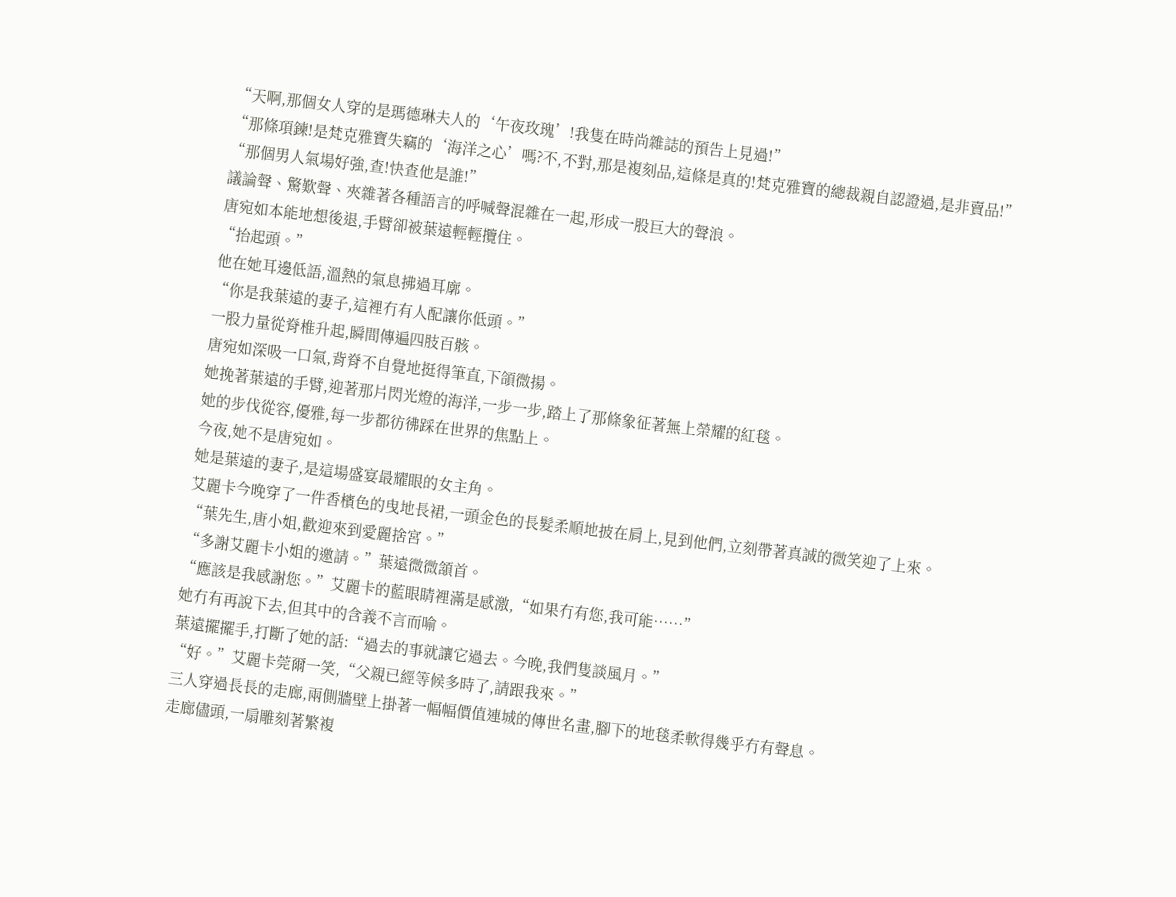“天啊,那個女人穿的是瑪德琳夫人的‘午夜玫瑰’!我隻在時尚雜誌的預告上見過!”
“那條項鍊!是梵克雅寶失竊的‘海洋之心’嗎?不,不對,那是複刻品,這條是真的!梵克雅寶的總裁親自認證過,是非賣品!”
“那個男人氣場好強,查!快查他是誰!”
議論聲、驚歎聲、夾雜著各種語言的呼喊聲混雜在一起,形成一股巨大的聲浪。
唐宛如本能地想後退,手臂卻被葉遠輕輕攬住。
“抬起頭。”
他在她耳邊低語,溫熱的氣息拂過耳廓。
“你是我葉遠的妻子,這裡冇有人配讓你低頭。”
一股力量從脊椎升起,瞬間傳遍四肢百骸。
唐宛如深吸一口氣,背脊不自覺地挺得筆直,下頜微揚。
她挽著葉遠的手臂,迎著那片閃光燈的海洋,一步一步,踏上了那條象征著無上榮耀的紅毯。
她的步伐從容,優雅,每一步都彷彿踩在世界的焦點上。
今夜,她不是唐宛如。
她是葉遠的妻子,是這場盛宴最耀眼的女主角。
艾麗卡今晚穿了一件香檳色的曳地長裙,一頭金色的長髮柔順地披在肩上,見到他們,立刻帶著真誠的微笑迎了上來。
“葉先生,唐小姐,歡迎來到愛麗捨宮。”
“多謝艾麗卡小姐的邀請。”葉遠微微頷首。
“應該是我感謝您。”艾麗卡的藍眼睛裡滿是感激,“如果冇有您,我可能……”
她冇有再說下去,但其中的含義不言而喻。
葉遠擺擺手,打斷了她的話:“過去的事就讓它過去。今晚,我們隻談風月。”
“好。”艾麗卡莞爾一笑,“父親已經等候多時了,請跟我來。”
三人穿過長長的走廊,兩側牆壁上掛著一幅幅價值連城的傳世名畫,腳下的地毯柔軟得幾乎冇有聲息。
走廊儘頭,一扇雕刻著繁複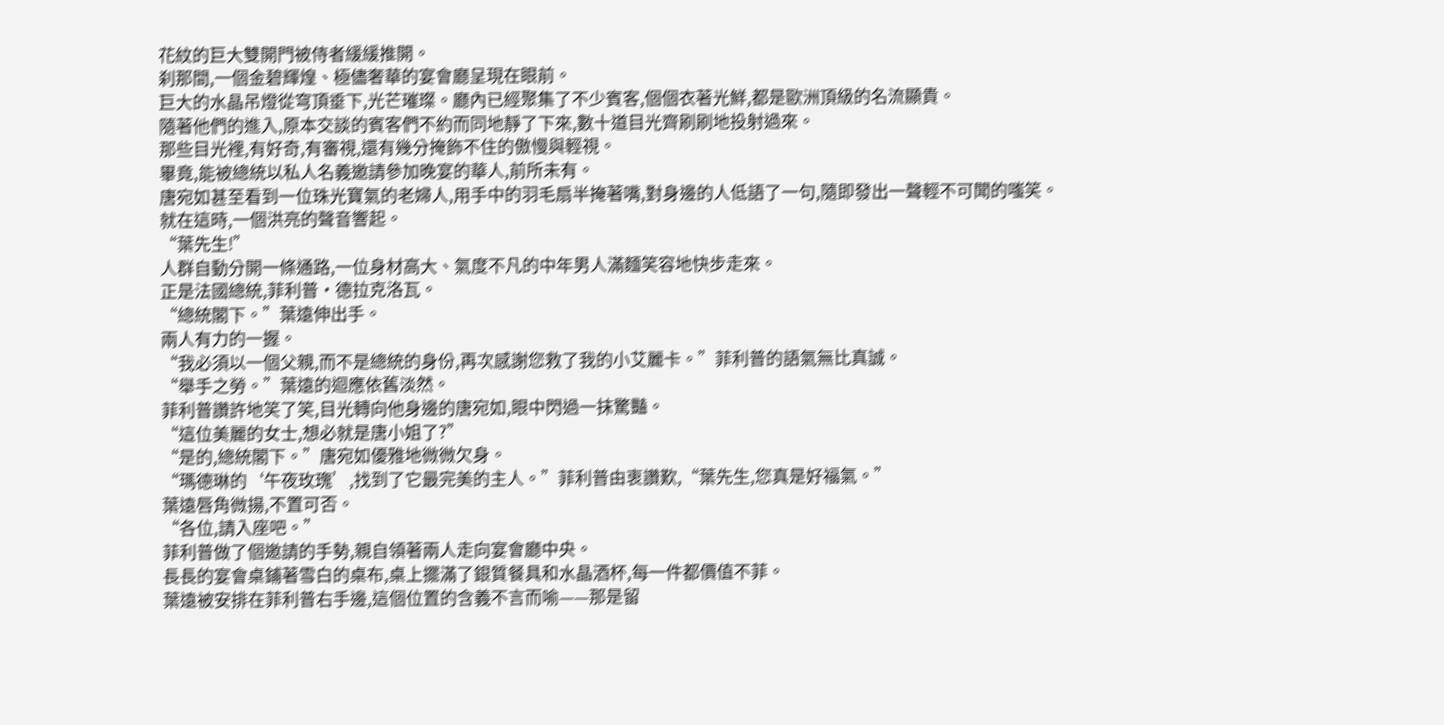花紋的巨大雙開門被侍者緩緩推開。
刹那間,一個金碧輝煌、極儘奢華的宴會廳呈現在眼前。
巨大的水晶吊燈從穹頂垂下,光芒璀璨。廳內已經聚集了不少賓客,個個衣著光鮮,都是歐洲頂級的名流顯貴。
隨著他們的進入,原本交談的賓客們不約而同地靜了下來,數十道目光齊刷刷地投射過來。
那些目光裡,有好奇,有審視,還有幾分掩飾不住的傲慢與輕視。
畢竟,能被總統以私人名義邀請參加晚宴的華人,前所未有。
唐宛如甚至看到一位珠光寶氣的老婦人,用手中的羽毛扇半掩著嘴,對身邊的人低語了一句,隨即發出一聲輕不可聞的嗤笑。
就在這時,一個洪亮的聲音響起。
“葉先生!”
人群自動分開一條通路,一位身材高大、氣度不凡的中年男人滿麵笑容地快步走來。
正是法國總統,菲利普·德拉克洛瓦。
“總統閣下。”葉遠伸出手。
兩人有力的一握。
“我必須以一個父親,而不是總統的身份,再次感謝您救了我的小艾麗卡。”菲利普的語氣無比真誠。
“舉手之勞。”葉遠的迴應依舊淡然。
菲利普讚許地笑了笑,目光轉向他身邊的唐宛如,眼中閃過一抹驚豔。
“這位美麗的女士,想必就是唐小姐了?”
“是的,總統閣下。”唐宛如優雅地微微欠身。
“瑪德琳的‘午夜玫瑰’,找到了它最完美的主人。”菲利普由衷讚歎,“葉先生,您真是好福氣。”
葉遠唇角微揚,不置可否。
“各位,請入座吧。”
菲利普做了個邀請的手勢,親自領著兩人走向宴會廳中央。
長長的宴會桌鋪著雪白的桌布,桌上擺滿了銀質餐具和水晶酒杯,每一件都價值不菲。
葉遠被安排在菲利普右手邊,這個位置的含義不言而喻——那是留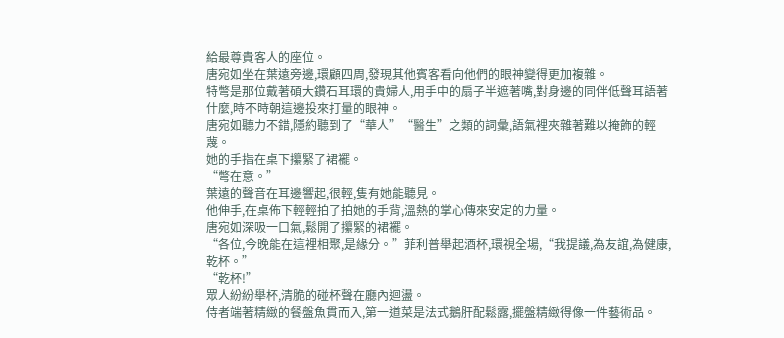給最尊貴客人的座位。
唐宛如坐在葉遠旁邊,環顧四周,發現其他賓客看向他們的眼神變得更加複雜。
特彆是那位戴著碩大鑽石耳環的貴婦人,用手中的扇子半遮著嘴,對身邊的同伴低聲耳語著什麼,時不時朝這邊投來打量的眼神。
唐宛如聽力不錯,隱約聽到了“華人”“醫生”之類的詞彙,語氣裡夾雜著難以掩飾的輕蔑。
她的手指在桌下攥緊了裙襬。
“彆在意。”
葉遠的聲音在耳邊響起,很輕,隻有她能聽見。
他伸手,在桌佈下輕輕拍了拍她的手背,溫熱的掌心傳來安定的力量。
唐宛如深吸一口氣,鬆開了攥緊的裙襬。
“各位,今晚能在這裡相聚,是緣分。”菲利普舉起酒杯,環視全場,“我提議,為友誼,為健康,乾杯。”
“乾杯!”
眾人紛紛舉杯,清脆的碰杯聲在廳內迴盪。
侍者端著精緻的餐盤魚貫而入,第一道菜是法式鵝肝配鬆露,擺盤精緻得像一件藝術品。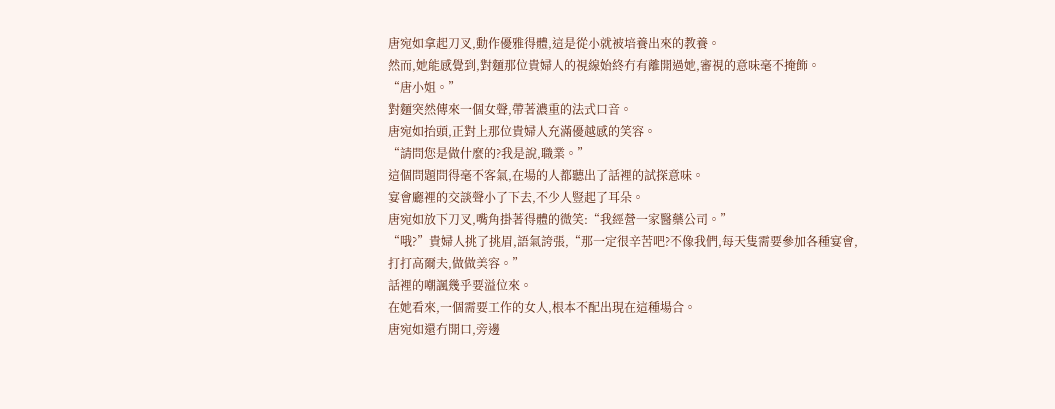唐宛如拿起刀叉,動作優雅得體,這是從小就被培養出來的教養。
然而,她能感覺到,對麵那位貴婦人的視線始終冇有離開過她,審視的意味毫不掩飾。
“唐小姐。”
對麵突然傳來一個女聲,帶著濃重的法式口音。
唐宛如抬頭,正對上那位貴婦人充滿優越感的笑容。
“請問您是做什麼的?我是說,職業。”
這個問題問得毫不客氣,在場的人都聽出了話裡的試探意味。
宴會廳裡的交談聲小了下去,不少人豎起了耳朵。
唐宛如放下刀叉,嘴角掛著得體的微笑:“我經營一家醫藥公司。”
“哦?”貴婦人挑了挑眉,語氣誇張,“那一定很辛苦吧?不像我們,每天隻需要參加各種宴會,打打高爾夫,做做美容。”
話裡的嘲諷幾乎要溢位來。
在她看來,一個需要工作的女人,根本不配出現在這種場合。
唐宛如還冇開口,旁邊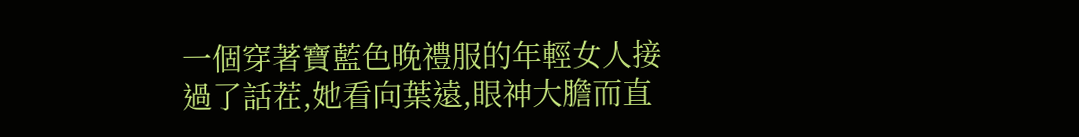一個穿著寶藍色晚禮服的年輕女人接過了話茬,她看向葉遠,眼神大膽而直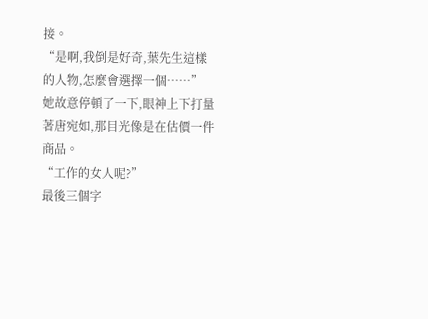接。
“是啊,我倒是好奇,葉先生這樣的人物,怎麼會選擇一個……”
她故意停頓了一下,眼神上下打量著唐宛如,那目光像是在估價一件商品。
“工作的女人呢?”
最後三個字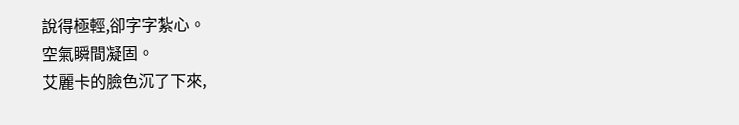說得極輕,卻字字紮心。
空氣瞬間凝固。
艾麗卡的臉色沉了下來,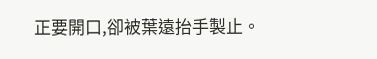正要開口,卻被葉遠抬手製止。